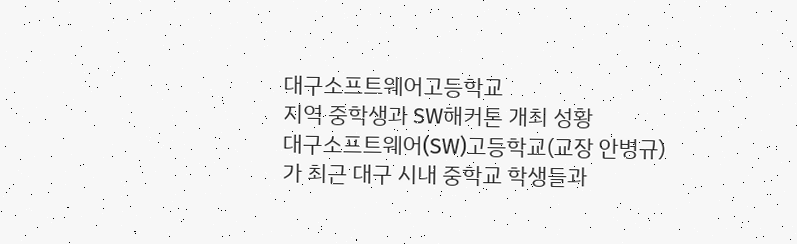대구소프트웨어고등학교
지역 중학생과 SW해커톤 개최 성황
대구소프트웨어(SW)고등학교(교장 안병규)가 최근 대구 시내 중학교 학생들과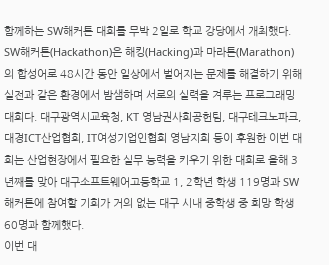함께하는 SW해커톤 대회를 무박 2일로 학교 강당에서 개최했다.
SW해커톤(Hackathon)은 해킹(Hacking)과 마라톤(Marathon)의 합성어로 48시간 동안 일상에서 벌어지는 문제를 해결하기 위해 실전과 같은 환경에서 밤샘하며 서로의 실력을 겨루는 프로그래밍 대회다. 대구광역시교육청, KT 영남권사회공헌팀, 대구테크노파크, 대경ICT산업협회, IT여성기업인협회 영남지회 등이 후원한 이번 대회는 산업현장에서 필요한 실무 능력을 키우기 위한 대회로 올해 3년째를 맞아 대구소프트웨어고등학교 1, 2학년 학생 119명과 SW해커톤에 참여할 기회가 거의 없는 대구 시내 중학생 중 희망 학생 60명과 함께했다.
이번 대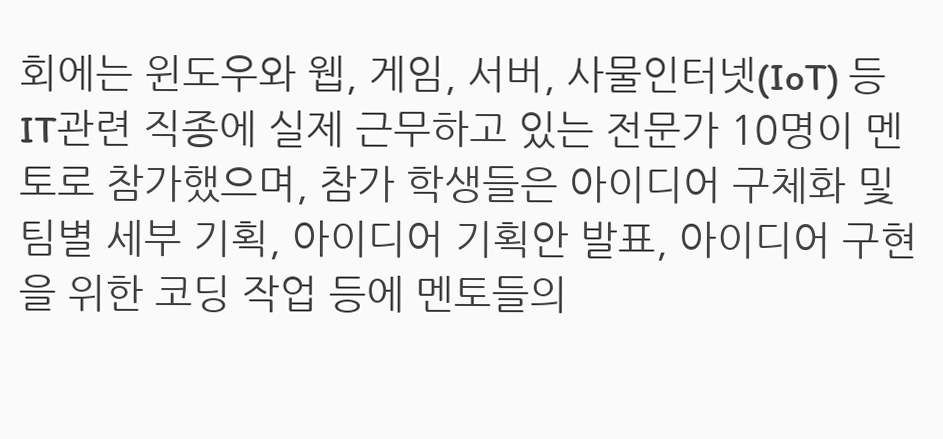회에는 윈도우와 웹, 게임, 서버, 사물인터넷(IoT) 등 IT관련 직종에 실제 근무하고 있는 전문가 10명이 멘토로 참가했으며, 참가 학생들은 아이디어 구체화 및 팀별 세부 기획, 아이디어 기획안 발표, 아이디어 구현을 위한 코딩 작업 등에 멘토들의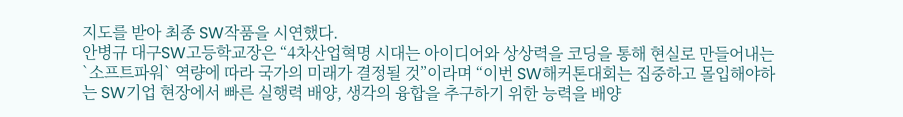지도를 받아 최종 SW작품을 시연했다.
안병규 대구SW고등학교장은 “4차산업혁명 시대는 아이디어와 상상력을 코딩을 통해 현실로 만들어내는 `소프트파워` 역량에 따라 국가의 미래가 결정될 것”이라며 “이번 SW해커톤대회는 집중하고 몰입해야하는 SW기업 현장에서 빠른 실행력 배양, 생각의 융합을 추구하기 위한 능력을 배양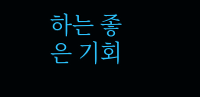하는 좋은 기회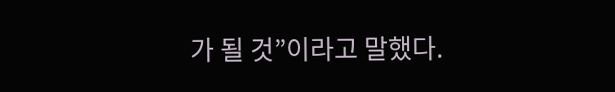가 될 것”이라고 말했다.